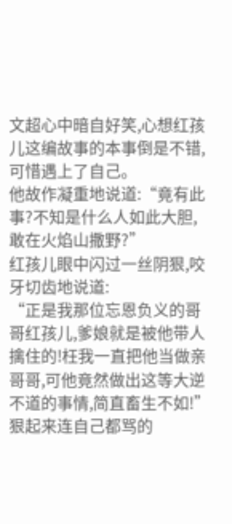文超心中暗自好笑,心想红孩儿这编故事的本事倒是不错,可惜遇上了自己。
他故作凝重地说道:“竟有此事?不知是什么人如此大胆,敢在火焰山撒野?”
红孩儿眼中闪过一丝阴狠,咬牙切齿地说道:
“正是我那位忘恩负义的哥哥红孩儿,爹娘就是被他带人擒住的!枉我一直把他当做亲哥哥,可他竟然做出这等大逆不道的事情,简直畜生不如!”
狠起来连自己都骂的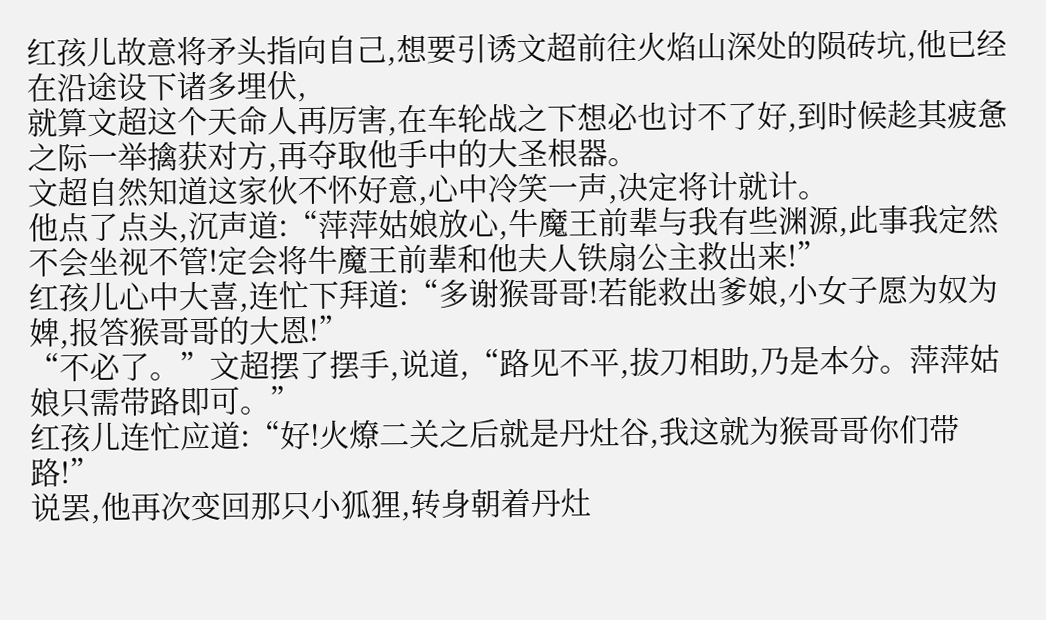红孩儿故意将矛头指向自己,想要引诱文超前往火焰山深处的陨砖坑,他已经在沿途设下诸多埋伏,
就算文超这个天命人再厉害,在车轮战之下想必也讨不了好,到时候趁其疲惫之际一举擒获对方,再夺取他手中的大圣根器。
文超自然知道这家伙不怀好意,心中冷笑一声,决定将计就计。
他点了点头,沉声道:“萍萍姑娘放心,牛魔王前辈与我有些渊源,此事我定然不会坐视不管!定会将牛魔王前辈和他夫人铁扇公主救出来!”
红孩儿心中大喜,连忙下拜道:“多谢猴哥哥!若能救出爹娘,小女子愿为奴为婢,报答猴哥哥的大恩!”
“不必了。”文超摆了摆手,说道,“路见不平,拔刀相助,乃是本分。萍萍姑娘只需带路即可。”
红孩儿连忙应道:“好!火燎二关之后就是丹灶谷,我这就为猴哥哥你们带路!”
说罢,他再次变回那只小狐狸,转身朝着丹灶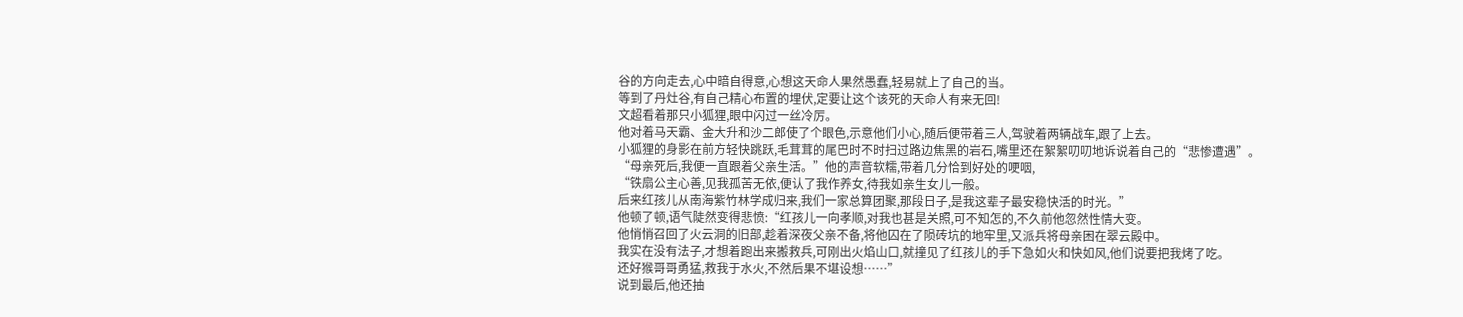谷的方向走去,心中暗自得意,心想这天命人果然愚蠢,轻易就上了自己的当。
等到了丹灶谷,有自己精心布置的埋伏,定要让这个该死的天命人有来无回!
文超看着那只小狐狸,眼中闪过一丝冷厉。
他对着马天霸、金大升和沙二郎使了个眼色,示意他们小心,随后便带着三人,驾驶着两辆战车,跟了上去。
小狐狸的身影在前方轻快跳跃,毛茸茸的尾巴时不时扫过路边焦黑的岩石,嘴里还在絮絮叨叨地诉说着自己的“悲惨遭遇”。
“母亲死后,我便一直跟着父亲生活。”他的声音软糯,带着几分恰到好处的哽咽,
“铁扇公主心善,见我孤苦无依,便认了我作养女,待我如亲生女儿一般。
后来红孩儿从南海紫竹林学成归来,我们一家总算团聚,那段日子,是我这辈子最安稳快活的时光。”
他顿了顿,语气陡然变得悲愤:“红孩儿一向孝顺,对我也甚是关照,可不知怎的,不久前他忽然性情大变。
他悄悄召回了火云洞的旧部,趁着深夜父亲不备,将他囚在了陨砖坑的地牢里,又派兵将母亲困在翠云殿中。
我实在没有法子,才想着跑出来搬救兵,可刚出火焰山口,就撞见了红孩儿的手下急如火和快如风,他们说要把我烤了吃。
还好猴哥哥勇猛,救我于水火,不然后果不堪设想……”
说到最后,他还抽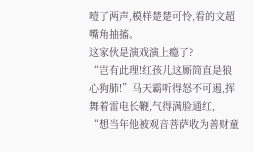噎了两声,模样楚楚可怜,看的文超嘴角抽搐。
这家伙是演戏演上瘾了?
“岂有此理!红孩儿这厮简直是狼心狗肺!”马天霸听得怒不可遏,挥舞着雷电长鞭,气得满脸通红,
“想当年他被观音菩萨收为善财童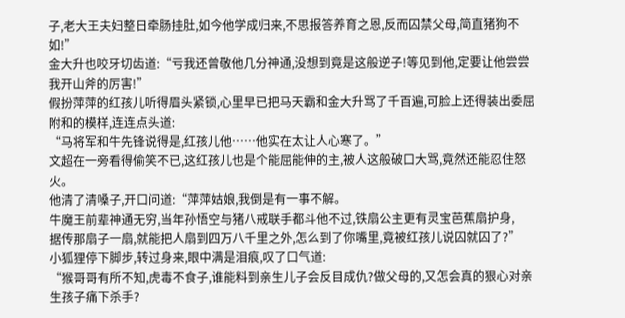子,老大王夫妇整日牵肠挂肚,如今他学成归来,不思报答养育之恩,反而囚禁父母,简直猪狗不如!”
金大升也咬牙切齿道:“亏我还曾敬他几分神通,没想到竟是这般逆子!等见到他,定要让他尝尝我开山斧的厉害!”
假扮萍萍的红孩儿听得眉头紧锁,心里早已把马天霸和金大升骂了千百遍,可脸上还得装出委屈附和的模样,连连点头道:
“马将军和牛先锋说得是,红孩儿他……他实在太让人心寒了。”
文超在一旁看得偷笑不已,这红孩儿也是个能屈能伸的主,被人这般破口大骂,竟然还能忍住怒火。
他清了清嗓子,开口问道:“萍萍姑娘,我倒是有一事不解。
牛魔王前辈神通无穷,当年孙悟空与猪八戒联手都斗他不过,铁扇公主更有灵宝芭蕉扇护身,
据传那扇子一扇,就能把人扇到四万八千里之外,怎么到了你嘴里,竟被红孩儿说囚就囚了?”
小狐狸停下脚步,转过身来,眼中满是泪痕,叹了口气道:
“猴哥哥有所不知,虎毒不食子,谁能料到亲生儿子会反目成仇?做父母的,又怎会真的狠心对亲生孩子痛下杀手?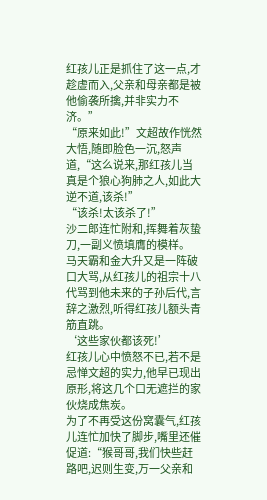红孩儿正是抓住了这一点,才趁虚而入,父亲和母亲都是被他偷袭所擒,并非实力不济。”
“原来如此!”文超故作恍然大悟,随即脸色一沉,怒声道,“这么说来,那红孩儿当真是个狼心狗肺之人,如此大逆不道,该杀!”
“该杀!太该杀了!”
沙二郎连忙附和,挥舞着灰蛰刀,一副义愤填膺的模样。
马天霸和金大升又是一阵破口大骂,从红孩儿的祖宗十八代骂到他未来的子孙后代,言辞之激烈,听得红孩儿额头青筋直跳。
‘这些家伙都该死!’
红孩儿心中愤怒不已,若不是忌惮文超的实力,他早已现出原形,将这几个口无遮拦的家伙烧成焦炭。
为了不再受这份窝囊气,红孩儿连忙加快了脚步,嘴里还催促道:“猴哥哥,我们快些赶路吧,迟则生变,万一父亲和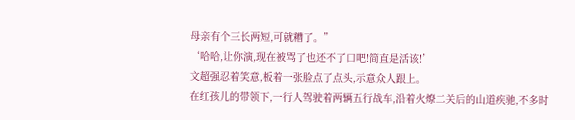母亲有个三长两短,可就糟了。”
‘哈哈,让你演,现在被骂了也还不了口吧!简直是活该!’
文超强忍着笑意,板着一张脸点了点头,示意众人跟上。
在红孩儿的带领下,一行人驾驶着两辆五行战车,沿着火燎二关后的山道疾驰,不多时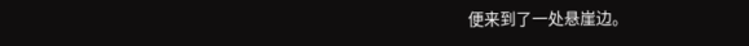便来到了一处悬崖边。